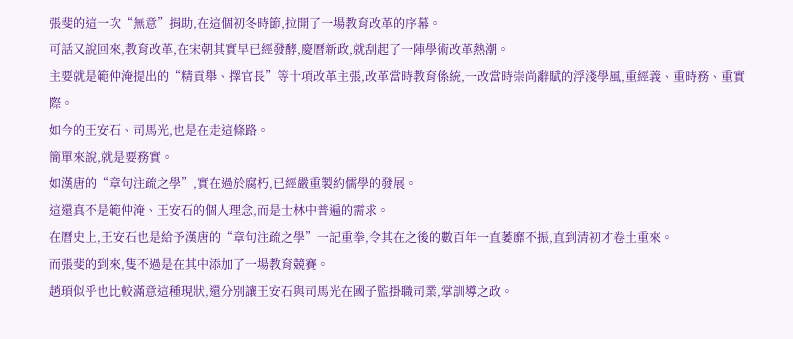張斐的這一次“無意”捐助,在這個初冬時節,拉開了一場教育改革的序幕。
可話又說回來,教育改革,在宋朝其實早已經發酵,慶曆新政,就刮起了一陣學術改革熱潮。
主要就是範仲淹提出的“精貢舉、擇官長”等十項改革主張,改革當時教育係統,一改當時崇尚辭賦的浮淺學風,重經義、重時務、重實際。
如今的王安石、司馬光,也是在走這條路。
簡單來說,就是要務實。
如漢唐的“章句注疏之學”,實在過於腐朽,已經嚴重製約儒學的發展。
這還真不是範仲淹、王安石的個人理念,而是士林中普遍的需求。
在曆史上,王安石也是給予漢唐的“章句注疏之學”一記重拳,令其在之後的數百年一直萎靡不振,直到清初才卷土重來。
而張斐的到來,隻不過是在其中添加了一場教育競賽。
趙頊似乎也比較滿意這種現狀,還分別讓王安石與司馬光在國子監掛職司業,掌訓導之政。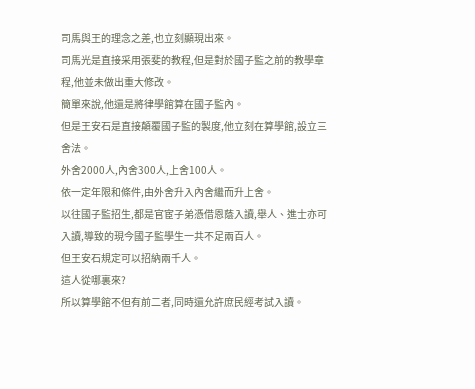司馬與王的理念之差,也立刻顯現出來。
司馬光是直接采用張斐的教程,但是對於國子監之前的教學章程,他並未做出重大修改。
簡單來說,他還是將律學館算在國子監內。
但是王安石是直接顛覆國子監的製度,他立刻在算學館,設立三舍法。
外舍2000人,內舍300人,上舍100人。
依一定年限和條件,由外舍升入內舍繼而升上舍。
以往國子監招生,都是官宦子弟憑借恩蔭入讀,舉人、進士亦可入讀,導致的現今國子監學生一共不足兩百人。
但王安石規定可以招納兩千人。
這人從哪裏來?
所以算學館不但有前二者,同時還允許庶民經考試入讀。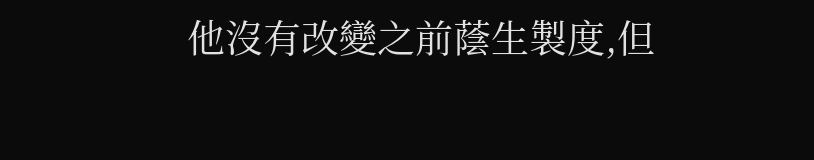他沒有改變之前蔭生製度,但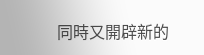同時又開辟新的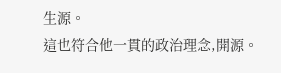生源。
這也符合他一貫的政治理念,開源。